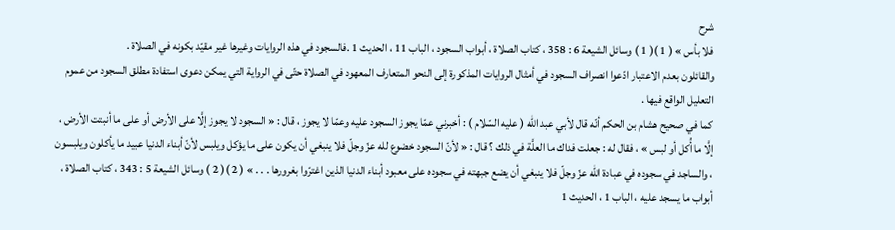شرح
فلا بأس » ( 1 )( 1 ) وسائل الشيعة 6 : 358 ، كتاب الصلاة ، أبواب السجود ، الباب 11 ، الحديث 1 .فالسجود في هذه الروايات وغيرها غير مقيّد بكونه في الصلاة .
والقائلون بعدم الاعتبار ادّعوا انصراف السجود في أمثال الروايات المذكورة إلى النحو المتعارف المعهود في الصلاة حتّى في الرواية التي يمكن دعوى استفادة مطلق السجود من عموم التعليل الواقع فيها .
كما في صحيح هشام بن الحكم أنّه قال لأبي عبد الله ( عليه السّلام ) : أخبرني عمّا يجوز السجود عليه وعمّا لا يجوز ، قال : « السجود لا يجوز إلَّا على الأرض أو على ما أنبتت الأرض ، إلَّا ما أُكل أو لبس » ، فقال له : جعلت فداك ما العلَّة في ذلك ؟ قال : « لأنّ السجود خضوع لله عزّ وجلّ فلا ينبغي أن يكون على ما يؤكل ويلبس لأنّ أبناء الدنيا عبيد ما يأكلون ويلبسون ، والساجد في سجوده في عبادة الله عزّ وجلّ فلا ينبغي أن يضع جبهته في سجوده على معبود أبناء الدنيا الذين اغترّوا بغرورها . . . » ( 2 )( 2 ) وسائل الشيعة 5 : 343 ، كتاب الصلاة ، أبواب ما يسجد عليه ، الباب 1 ، الحديث 1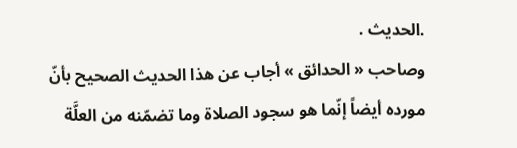.الحديث .
وصاحب « الحدائق » أجاب عن هذا الحديث الصحيح بأنّ مورده أيضاً إنّما هو سجود الصلاة وما تضمّنه من العلَّة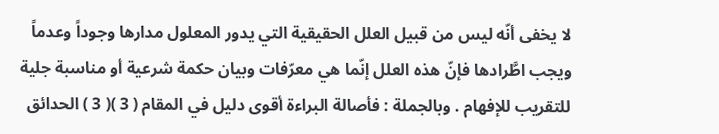لا يخفى أنّه ليس من قبيل العلل الحقيقية التي يدور المعلول مدارها وجوداً وعدماً ويجب اطَّرادها فإنّ هذه العلل إنّما هي معرّفات وبيان حكمة شرعية أو مناسبة جلية للتقريب للإفهام . وبالجملة : فأصالة البراءة أقوى دليل في المقام ( 3 )( 3 ) الحدائق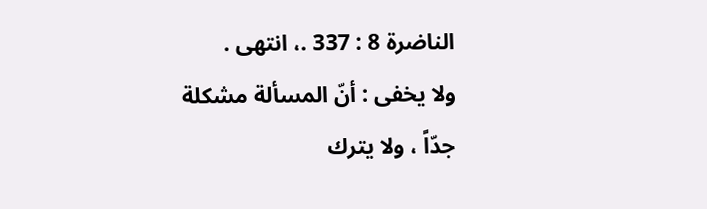الناضرة 8 : 337 .، انتهى .
ولا يخفى : أنّ المسألة مشكلة جدّاً ، ولا يترك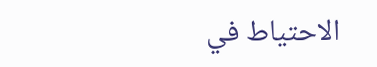الاحتياط في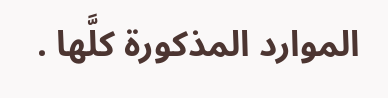الموارد المذكورة كلَّها .